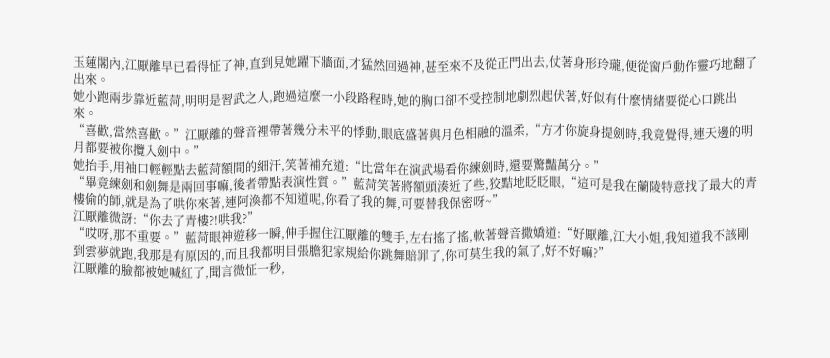玉蓮閣內,江厭離早已看得怔了神,直到見她躍下牆面,才猛然回過神,甚至來不及從正門出去,仗著身形玲瓏,便從窗戶動作靈巧地翻了出來。
她小跑兩步靠近藍菏,明明是習武之人,跑過這麼一小段路程時,她的胸口卻不受控制地劇烈起伏著,好似有什麼情緒要從心口跳出來。
“喜歡,當然喜歡。”江厭離的聲音裡帶著幾分未平的悸動,眼底盛著與月色相融的溫柔,“方才你旋身提劍時,我竟覺得,連天邊的明月都要被你攬入劍中。”
她抬手,用袖口輕輕點去藍菏額間的細汗,笑著補充道:“比當年在演武場看你練劍時,還要驚豔萬分。”
“畢竟練劍和劍舞是兩回事嘛,後者帶點表演性質。”藍菏笑著將額頭湊近了些,狡黠地眨眨眼,“這可是我在蘭陵特意找了最大的青樓偷的師,就是為了哄你來著,連阿渙都不知道呢,你看了我的舞,可要替我保密呀~”
江厭離微訝:“你去了青樓?!哄我?”
“哎呀,那不重要。”藍菏眼神遊移一瞬,伸手握住江厭離的雙手,左右搖了搖,軟著聲音撒嬌道:“好厭離,江大小姐,我知道我不該剛到雲夢就跑,我那是有原因的,而且我都明目張膽犯家規給你跳舞賠罪了,你可莫生我的氣了,好不好嘛?”
江厭離的臉都被她喊紅了,聞言微怔一秒,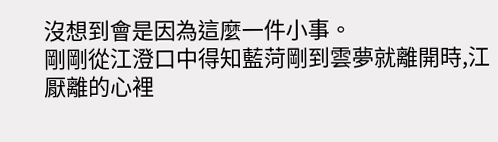沒想到會是因為這麼一件小事。
剛剛從江澄口中得知藍菏剛到雲夢就離開時,江厭離的心裡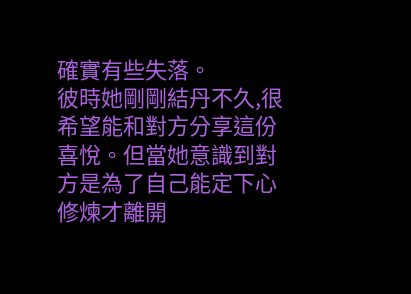確實有些失落。
彼時她剛剛結丹不久,很希望能和對方分享這份喜悅。但當她意識到對方是為了自己能定下心修煉才離開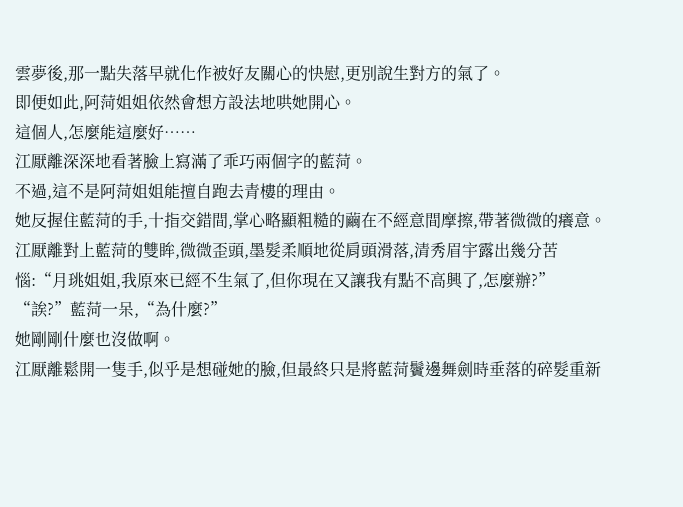雲夢後,那一點失落早就化作被好友關心的快慰,更別說生對方的氣了。
即便如此,阿菏姐姐依然會想方設法地哄她開心。
這個人,怎麼能這麼好……
江厭離深深地看著臉上寫滿了乖巧兩個字的藍菏。
不過,這不是阿菏姐姐能擅自跑去青樓的理由。
她反握住藍菏的手,十指交錯間,掌心略顯粗糙的繭在不經意間摩擦,帶著微微的癢意。
江厭離對上藍菏的雙眸,微微歪頭,墨髮柔順地從肩頭滑落,清秀眉宇露出幾分苦惱:“月珧姐姐,我原來已經不生氣了,但你現在又讓我有點不高興了,怎麼辦?”
“誒?”藍菏一呆,“為什麼?”
她剛剛什麼也沒做啊。
江厭離鬆開一隻手,似乎是想碰她的臉,但最終只是將藍菏鬢邊舞劍時垂落的碎髮重新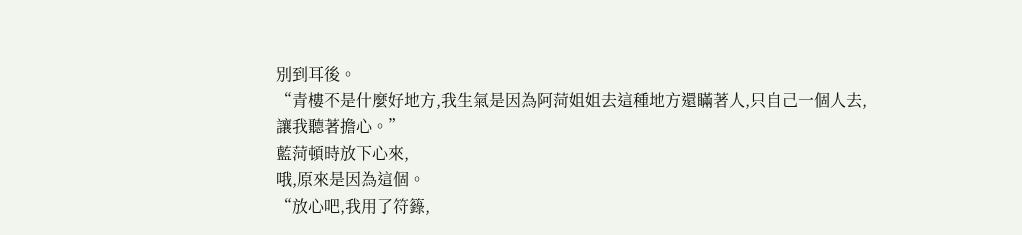別到耳後。
“青樓不是什麼好地方,我生氣是因為阿菏姐姐去這種地方還瞞著人,只自己一個人去,讓我聽著擔心。”
藍菏頓時放下心來,
哦,原來是因為這個。
“放心吧,我用了符籙,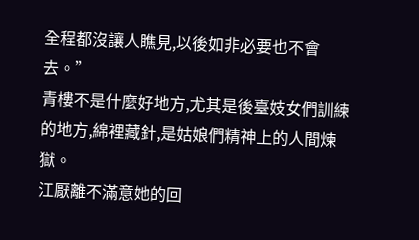全程都沒讓人瞧見,以後如非必要也不會去。”
青樓不是什麼好地方,尤其是後臺妓女們訓練的地方,綿裡藏針,是姑娘們精神上的人間煉獄。
江厭離不滿意她的回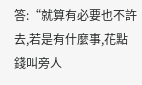答:“就算有必要也不許去,若是有什麼事,花點錢叫旁人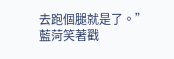去跑個腿就是了。”
藍菏笑著戳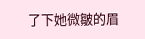了下她微皺的眉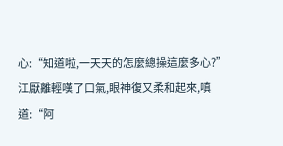心:“知道啦,一天天的怎麼總操這麼多心?”
江厭離輕嘆了口氣,眼神復又柔和起來,嗔道:“阿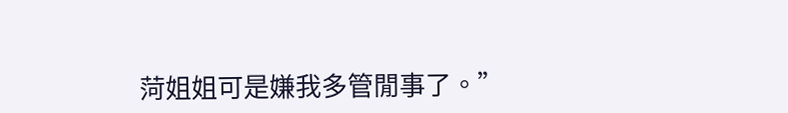菏姐姐可是嫌我多管閒事了。”